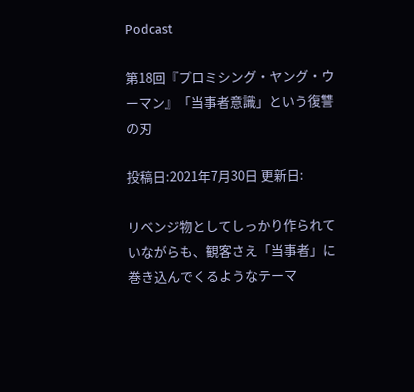Podcast

第18回『プロミシング・ヤング・ウーマン』「当事者意識」という復讐の刃

投稿日:2021年7月30日 更新日:

リベンジ物としてしっかり作られていながらも、観客さえ「当事者」に巻き込んでくるようなテーマ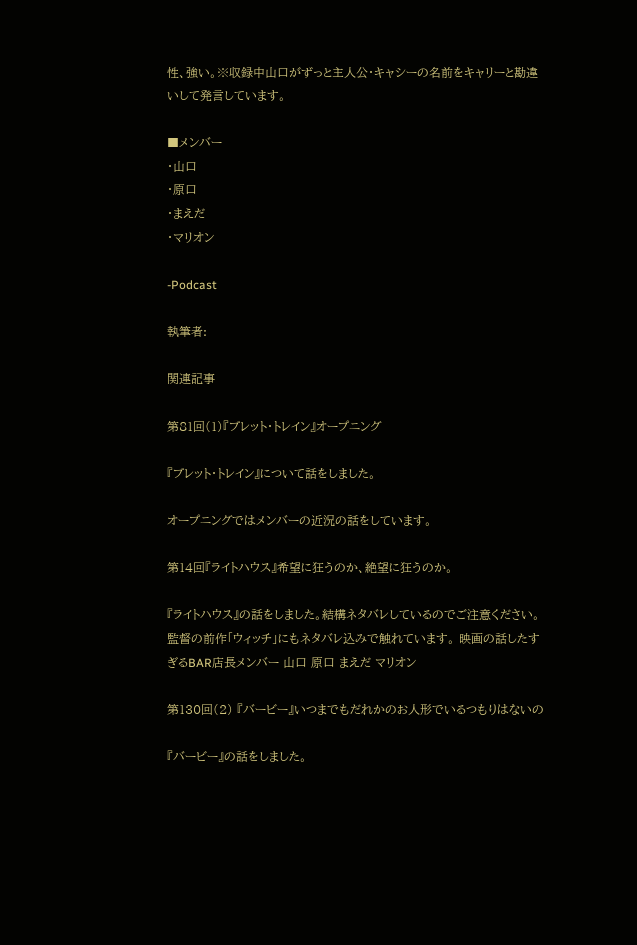性、強い。※収録中山口がずっと主人公・キャシーの名前をキャリーと勘違いして発言しています。

■メンバー
・山口
・原口
・まえだ
・マリオン

-Podcast

執筆者:

関連記事

第81回(1)『ブレット・トレイン』オープニング

『ブレット・トレイン』について話をしました。

オープニングではメンバーの近況の話をしています。

第14回『ライトハウス』希望に狂うのか、絶望に狂うのか。

『ライトハウス』の話をしました。結構ネタバレしているのでご注意ください。監督の前作「ウィッチ」にもネタバレ込みで触れています。 映画の話したすぎるBAR店長メンバー 山口 原口 まえだ マリオン

第130回(2) 『バービー』いつまでもだれかのお人形でいるつもりはないの

『バービー』の話をしました。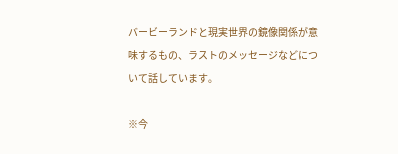バービーランドと現実世界の鏡像関係が意味するもの、ラストのメッセージなどについて話しています。

※今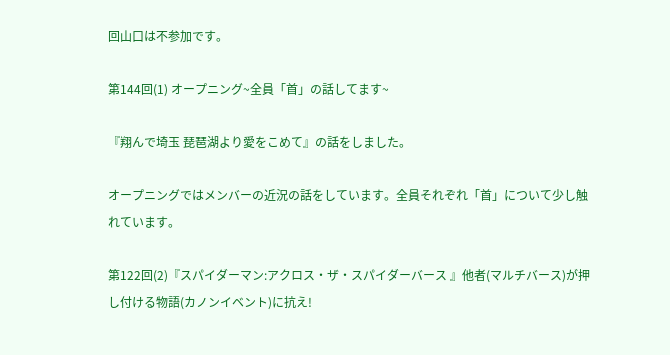回山口は不参加です。

第144回(1) オープニング~全員「首」の話してます~

『翔んで埼玉 琵琶湖より愛をこめて』の話をしました。

オープニングではメンバーの近況の話をしています。全員それぞれ「首」について少し触れています。

第122回(2)『スパイダーマン:アクロス・ザ・スパイダーバース 』他者(マルチバース)が押し付ける物語(カノンイベント)に抗え!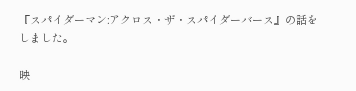『スパイダーマン:アクロス・ザ・スパイダーバース』の話をしました。

映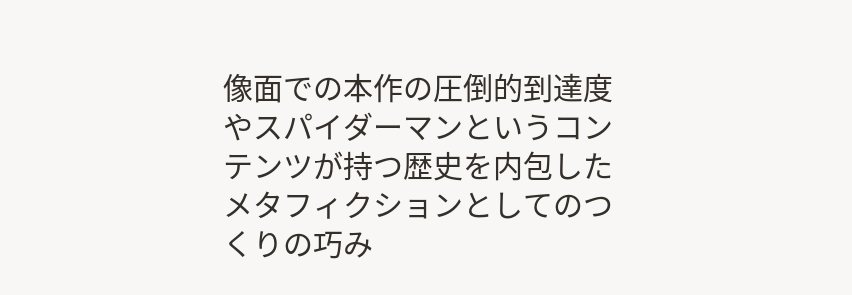像面での本作の圧倒的到達度やスパイダーマンというコンテンツが持つ歴史を内包したメタフィクションとしてのつくりの巧み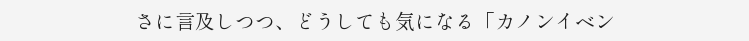さに言及しつつ、どうしても気になる「カノンイベン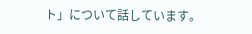ト」について話しています。